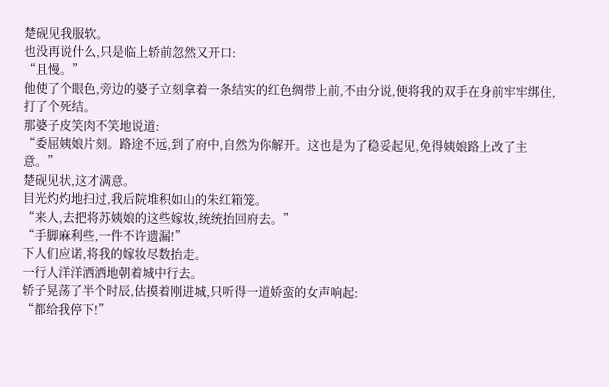楚砚见我服软。
也没再说什么,只是临上轿前忽然又开口:
“且慢。”
他使了个眼色,旁边的婆子立刻拿着一条结实的红色绸带上前,不由分说,便将我的双手在身前牢牢绑住,打了个死结。
那婆子皮笑肉不笑地说道:
“委屈姨娘片刻。路途不远,到了府中,自然为你解开。这也是为了稳妥起见,免得姨娘路上改了主意。”
楚砚见状,这才满意。
目光灼灼地扫过,我后院堆积如山的朱红箱笼。
“来人,去把将苏姨娘的这些嫁妆,统统抬回府去。”
“手脚麻利些,一件不许遗漏!”
下人们应诺,将我的嫁妆尽数抬走。
一行人洋洋洒洒地朝着城中行去。
轿子晃荡了半个时辰,估摸着刚进城,只听得一道娇蛮的女声响起:
“都给我停下!”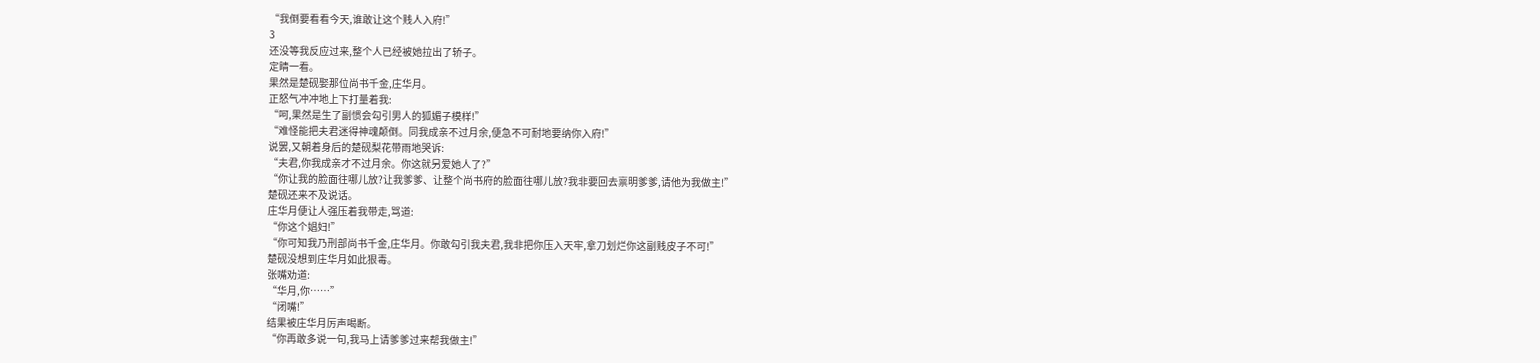“我倒要看看今天,谁敢让这个贱人入府!”
3
还没等我反应过来,整个人已经被她拉出了轿子。
定睛一看。
果然是楚砚娶那位尚书千金,庄华月。
正怒气冲冲地上下打量着我:
“呵,果然是生了副惯会勾引男人的狐媚子模样!”
“难怪能把夫君迷得神魂颠倒。同我成亲不过月余,便急不可耐地要纳你入府!”
说罢,又朝着身后的楚砚梨花带雨地哭诉:
“夫君,你我成亲才不过月余。你这就另爱她人了?”
“你让我的脸面往哪儿放?让我爹爹、让整个尚书府的脸面往哪儿放?我非要回去禀明爹爹,请他为我做主!”
楚砚还来不及说话。
庄华月便让人强压着我带走,骂道:
“你这个娼妇!”
“你可知我乃刑部尚书千金,庄华月。你敢勾引我夫君,我非把你压入天牢,拿刀划烂你这副贱皮子不可!”
楚砚没想到庄华月如此狠毒。
张嘴劝道:
“华月,你……”
“闭嘴!”
结果被庄华月厉声喝断。
“你再敢多说一句,我马上请爹爹过来帮我做主!”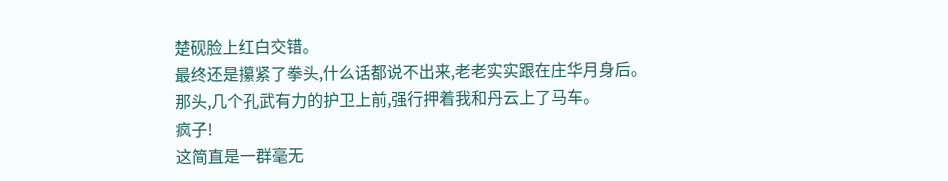楚砚脸上红白交错。
最终还是攥紧了拳头,什么话都说不出来,老老实实跟在庄华月身后。
那头,几个孔武有力的护卫上前,强行押着我和丹云上了马车。
疯子!
这简直是一群毫无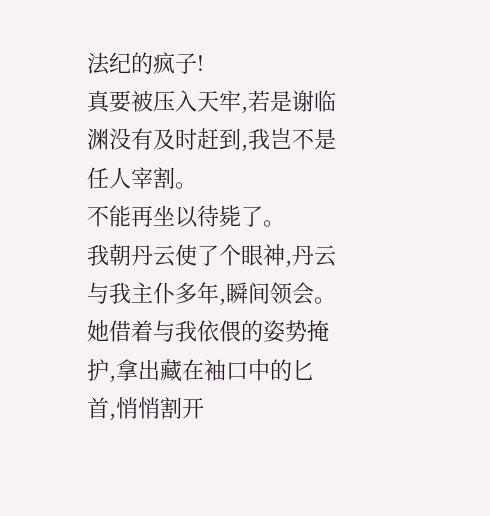法纪的疯子!
真要被压入天牢,若是谢临渊没有及时赶到,我岂不是任人宰割。
不能再坐以待毙了。
我朝丹云使了个眼神,丹云与我主仆多年,瞬间领会。
她借着与我依偎的姿势掩护,拿出藏在袖口中的匕首,悄悄割开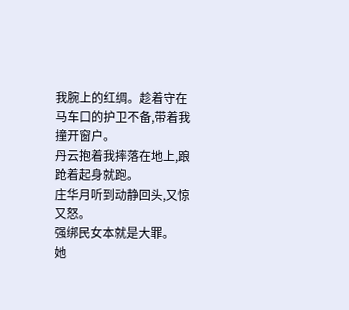我腕上的红绸。趁着守在马车口的护卫不备,带着我撞开窗户。
丹云抱着我摔落在地上,踉跄着起身就跑。
庄华月听到动静回头,又惊又怒。
强绑民女本就是大罪。
她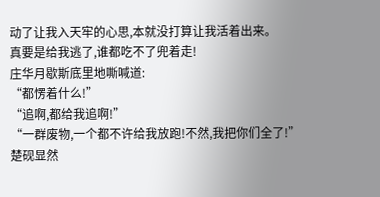动了让我入天牢的心思,本就没打算让我活着出来。
真要是给我逃了,谁都吃不了兜着走!
庄华月歇斯底里地嘶喊道:
“都愣着什么!”
“追啊,都给我追啊!”
“一群废物,一个都不许给我放跑!不然,我把你们全了!”
楚砚显然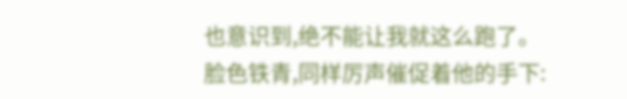也意识到,绝不能让我就这么跑了。
脸色铁青,同样厉声催促着他的手下: